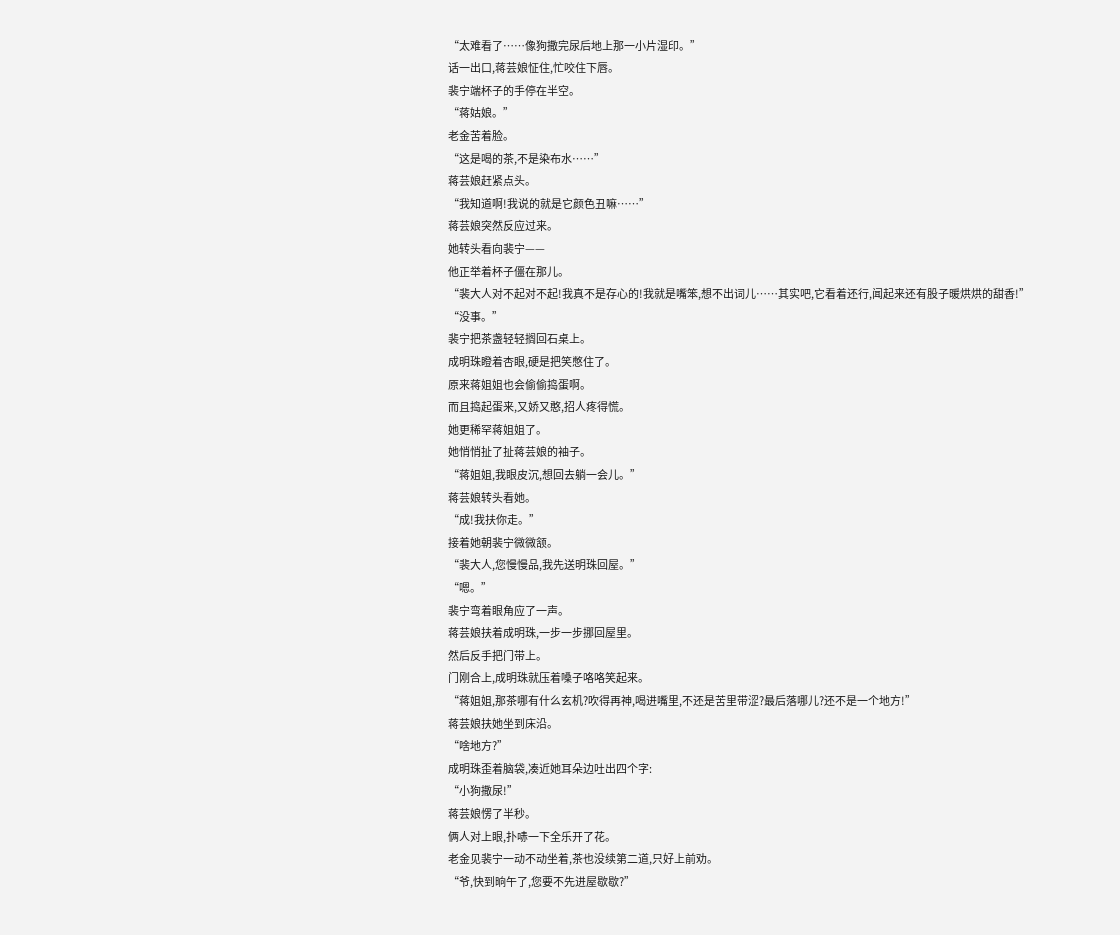“太难看了……像狗撒完尿后地上那一小片湿印。”
话一出口,蒋芸娘怔住,忙咬住下唇。
裴宁端杯子的手停在半空。
“蒋姑娘。”
老金苦着脸。
“这是喝的茶,不是染布水……”
蒋芸娘赶紧点头。
“我知道啊!我说的就是它颜色丑嘛……”
蒋芸娘突然反应过来。
她转头看向裴宁——
他正举着杯子僵在那儿。
“裴大人对不起对不起!我真不是存心的!我就是嘴笨,想不出词儿……其实吧,它看着还行,闻起来还有股子暖烘烘的甜香!”
“没事。”
裴宁把茶盏轻轻搁回石桌上。
成明珠瞪着杏眼,硬是把笑憋住了。
原来蒋姐姐也会偷偷捣蛋啊。
而且捣起蛋来,又娇又憨,招人疼得慌。
她更稀罕蒋姐姐了。
她悄悄扯了扯蒋芸娘的袖子。
“蒋姐姐,我眼皮沉,想回去躺一会儿。”
蒋芸娘转头看她。
“成!我扶你走。”
接着她朝裴宁微微颔。
“裴大人,您慢慢品,我先送明珠回屋。”
“嗯。”
裴宁弯着眼角应了一声。
蒋芸娘扶着成明珠,一步一步挪回屋里。
然后反手把门带上。
门刚合上,成明珠就压着嗓子咯咯笑起来。
“蒋姐姐,那茶哪有什么玄机?吹得再神,喝进嘴里,不还是苦里带涩?最后落哪儿?还不是一个地方!”
蒋芸娘扶她坐到床沿。
“啥地方?”
成明珠歪着脑袋,凑近她耳朵边吐出四个字:
“小狗撒尿!”
蒋芸娘愣了半秒。
俩人对上眼,扑哧一下全乐开了花。
老金见裴宁一动不动坐着,茶也没续第二道,只好上前劝。
“爷,快到晌午了,您要不先进屋歇歇?”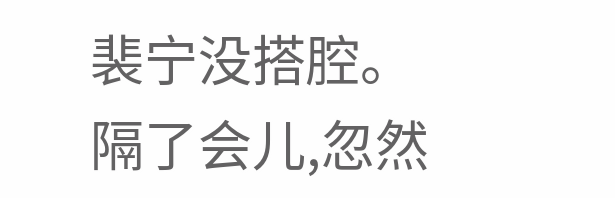裴宁没搭腔。
隔了会儿,忽然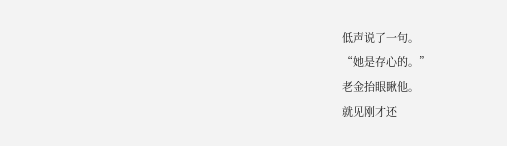低声说了一句。
“她是存心的。”
老金抬眼瞅他。
就见刚才还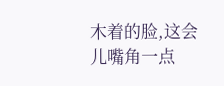木着的脸,这会儿嘴角一点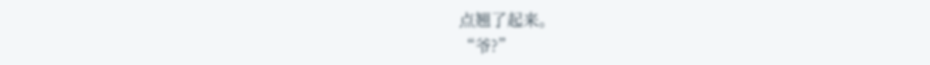点翘了起来。
“爷?”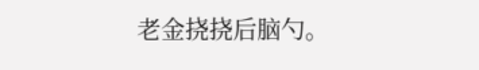老金挠挠后脑勺。